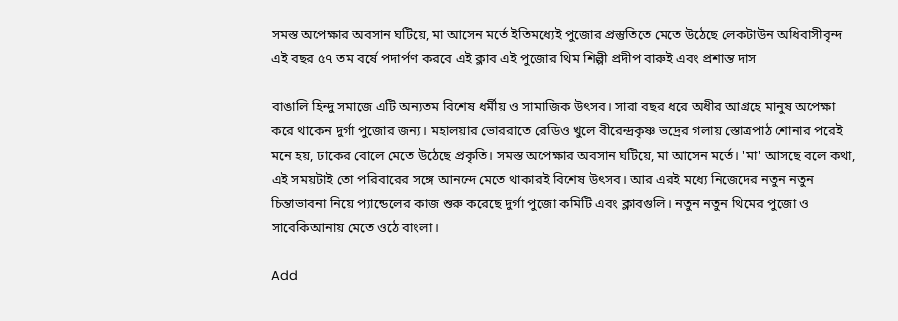সমস্ত অপেক্ষার অবসান ঘটিয়ে, মা আসেন মর্তে ইতিমধ্যেই পুজোর প্রস্তুতিতে মেতে উঠেছে লেকটাউন অধিবাসীবৃন্দ এই বছর ৫৭ তম বর্ষে পদার্পণ করবে এই ক্লাব এই পুজোর থিম শিল্পী প্রদীপ বারুই এবং প্রশান্ত দাস

বাঙালি হিন্দু সমাজে এটি অন্যতম বিশেষ ধর্মীয় ও সামাজিক উৎসব। সারা বছর ধরে অধীর আগ্রহে মানুষ অপেক্ষা করে থাকেন দুর্গা পুজোর জন্য। মহালয়ার ভোররাতে রেডিও খুলে বীরেন্দ্রকৃষ্ণ ভদ্রের গলায় স্তোত্রপাঠ শোনার পরেই মনে হয়, ঢাকের বোলে মেতে উঠেছে প্রকৃতি। সমস্ত অপেক্ষার অবসান ঘটিয়ে, মা আসেন মর্তে। 'মা' আসছে বলে কথা, এই সময়টাই তো পরিবারের সঙ্গে আনন্দে মেতে থাকারই বিশেষ উৎসব। আর এরই মধ্যে নিজেদের নতুন নতুন চিন্তাভাবনা নিয়ে প্যান্ডেলের কাজ শুরু করেছে দুর্গা পুজো কমিটি এবং ক্লাবগুলি। নতুন নতুন থিমের পুজো ও সাবেকিআনায় মেতে ওঠে বাংলা।

Add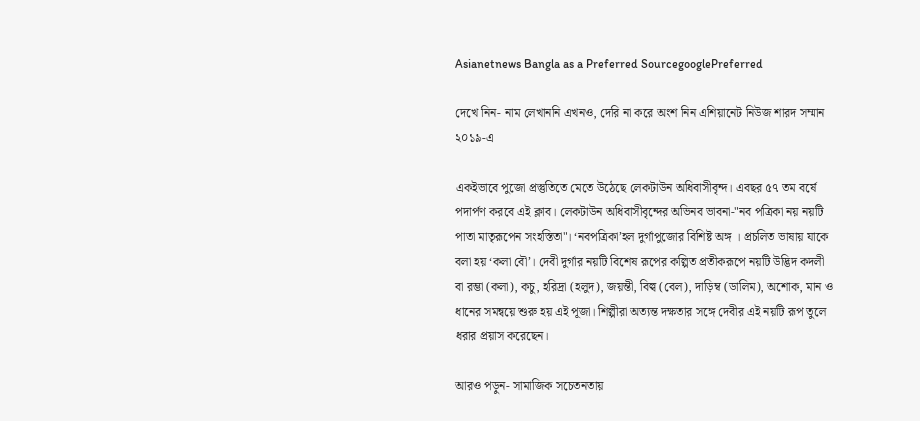Asianetnews Bangla as a Preferred SourcegooglePreferred

দেখে নিন- নাম লেখাননি এখনও, দেরি না করে অংশ নিন এশিয়ানেট নিউজ শারদ সম্মান ২০১৯-এ

একইভাবে পুজো প্রস্তুতিতে মেতে উঠেছে লেকটাউন অধিবাসীবৃন্দ। এবছর ৫৭ তম বর্ষে পদার্পণ করবে এই ক্লাব। লেকটাউন অধিবাসীবৃন্দের অভিনব ভাবনা-"নব পত্রিকা নয় নয়টি পাতা মাতৃরূপেন সংহস্তিতা"। ‘নবপত্রিকা’হল দুর্গাপুজোর বিশিষ্ট অঙ্গ । প্রচলিত ভাষায় যাকে বলা হয় ‘কলা বৌ’। দেবী দুর্গার নয়টি বিশেষ রূপের কল্পিত প্রতীকরূপে নয়টি উদ্ভিদ কদলী বা রম্ভা (কলা), কচু, হরিদ্রা (হলুদ), জয়ন্তী, বিল্ব (বেল), দাড়িম্ব (ডালিম), অশোক, মান ও ধানের সমন্বয়ে শুরু হয় এই পূজা। শিল্পীরা অত্যন্ত দক্ষতার সঙ্গে দেবীর এই নয়টি রূপ তুলে ধরার প্রয়াস করেছেন।

আরও পড়ুন- সামাজিক সচেতনতায়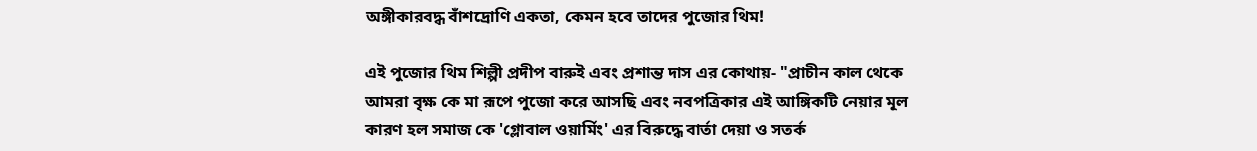অঙ্গীকারবদ্ধ বাঁশদ্রোণি একতা, কেমন হবে তাদের পুজোর থিম!

এই পুজোর থিম শিল্পী প্রদীপ বারুই এবং প্রশান্ত দাস এর কোথায়- "প্রাচীন কাল থেকে আমরা বৃক্ষ কে মা রূপে পুজো করে আসছি এবং নবপত্রিকার এই আঙ্গিকটি নেয়ার মূল কারণ হল সমাজ কে 'গ্লোবাল ওয়ার্মিং' এর বিরুদ্ধে বার্তা দেয়া ও সতর্ক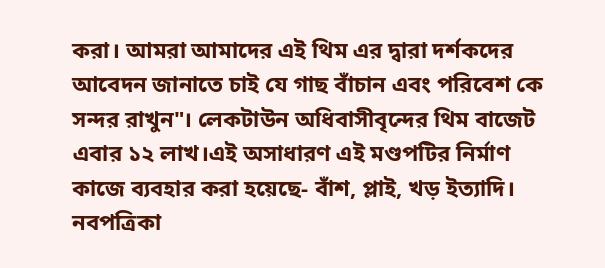করা। আমরা আমাদের এই থিম এর দ্বারা দর্শকদের আবেদন জানাতে চাই যে গাছ বাঁচান এবং পরিবেশ কে সন্দর রাখুন"। লেকটাউন অধিবাসীবৃন্দের থিম বাজেট এবার ১২ লাখ।এই অসাধারণ এই মণ্ডপটির নির্মাণ কাজে ব্যবহার করা হয়েছে- বাঁশ, প্লাই, খড় ইত্যাদি। নবপত্রিকা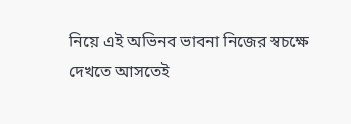নিয়ে এই অভিনব ভাবনা নিজের স্বচক্ষে দেখতে আসতেই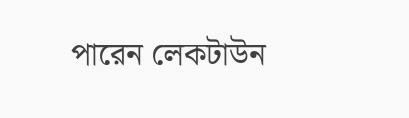পারেন লেকটাউন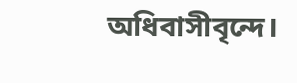অধিবাসীবৃন্দে।